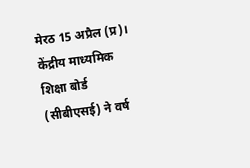मेरठ 15 अप्रैल (प्र)। केंद्रीय माध्यमिक शिक्षा बोर्ड (सीबीएसई) ने वर्ष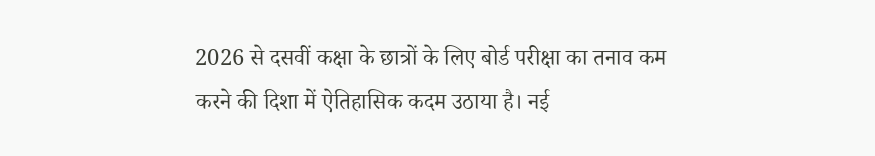2026 से दसवीं कक्षा के छात्रों के लिए बोर्ड परीक्षा का तनाव कम करने की दिशा में ऐतिहासिक कदम उठाया है। नई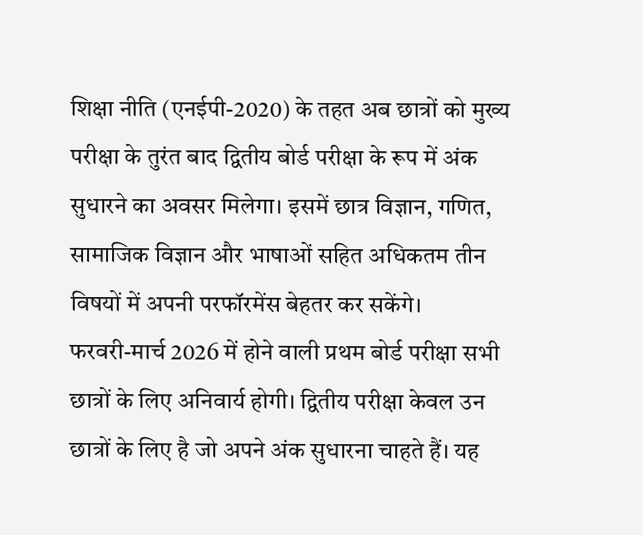शिक्षा नीति (एनईपी-2020) के तहत अब छात्रों को मुख्य परीक्षा के तुरंत बाद द्वितीय बोर्ड परीक्षा के रूप में अंक सुधारने का अवसर मिलेगा। इसमें छात्र विज्ञान, गणित, सामाजिक विज्ञान और भाषाओं सहित अधिकतम तीन विषयों में अपनी परफॉरमेंस बेहतर कर सकेंगे।
फरवरी-मार्च 2026 में होने वाली प्रथम बोर्ड परीक्षा सभी छात्रों के लिए अनिवार्य होगी। द्वितीय परीक्षा केवल उन छात्रों के लिए है जो अपने अंक सुधारना चाहते हैं। यह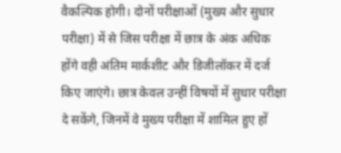वैकल्पिक होगी। दोनों परीक्षाओं (मुख्य और सुधार परीक्षा) में से जिस परीक्षा में छात्र के अंक अधिक होंगे वही अंतिम मार्कशीट और डिजीलॉकर में दर्ज किए जाएंगे। छात्र केवल उन्हीं विषयों में सुधार परीक्षा दे सकेंगे, जिनमें वे मुख्य परीक्षा में शामिल हुए हों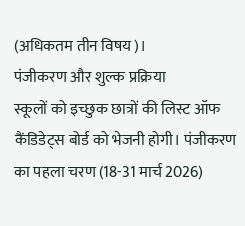(अधिकतम तीन विषय)।
पंजीकरण और शुल्क प्रक्रिया
स्कूलों को इच्छुक छात्रों की लिस्ट ऑफ कैंडिडेट्स बोर्ड को भेजनी होगी। पंजीकरण का पहला चरण (18-31 मार्च 2026)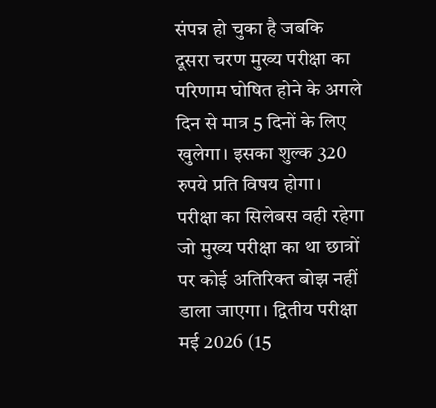संपन्न हो चुका है जबकि दूसरा चरण मुख्य परीक्षा का परिणाम घोषित होने के अगले दिन से मात्र 5 दिनों के लिए खुलेगा। इसका शुल्क 320 रुपये प्रति विषय होगा। परीक्षा का सिलेबस वही रहेगा जो मुख्य परीक्षा का था छात्रों पर कोई अतिरिक्त बोझ नहीं डाला जाएगा। द्वितीय परीक्षा मई 2026 (15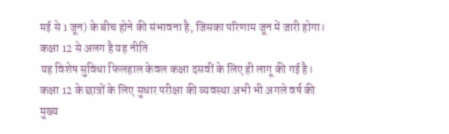मई से 1 जून) के बीच होने की संभावना है, जिसका परिणाम जून में जारी होगा।
कक्षा 12 से अलग है यह नीति
यह विशेष सुविधा फिलहाल केवल कक्षा दसवीं के लिए ही लागू की गई है। कक्षा 12 के छात्रों के लिए सुधार परीक्षा की व्यवस्था अभी भी अगले वर्ष की मुख्य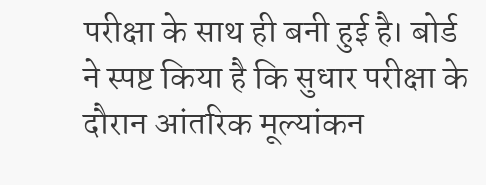परीक्षा के साथ ही बनी हुई है। बोर्ड ने स्पष्ट किया है कि सुधार परीक्षा के दौरान आंतरिक मूल्यांकन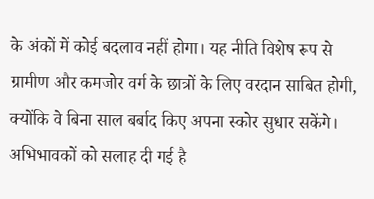के अंकों में कोई बदलाव नहीं होगा। यह नीति विशेष रूप से ग्रामीण और कमजोर वर्ग के छात्रों के लिए वरदान साबित होगी, क्योंकि वे बिना साल बर्बाद किए अपना स्कोर सुधार सकेंगे। अभिभावकों को सलाह दी गई है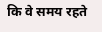कि वे समय रहते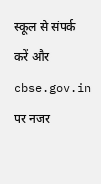स्कूल से संपर्क करें और cbse.gov.in पर नजर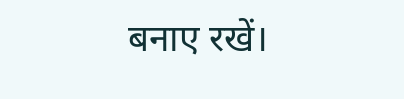बनाए रखें।